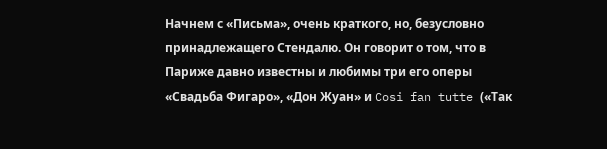Начнем с «Письма», очень краткого, но, безусловно принадлежащего Стендалю. Он говорит о том, что в Париже давно известны и любимы три его оперы «Свадьба Фигаро», «Дон Жуан» и Cosi fan tutte («Так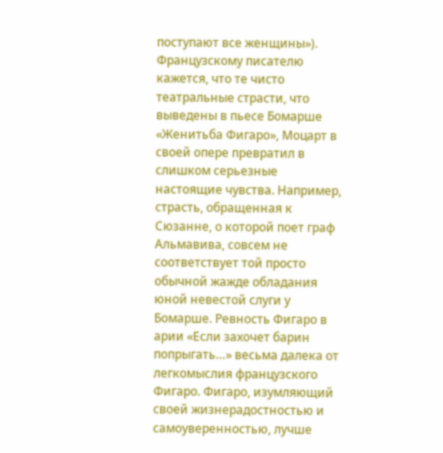поступают все женщины»). Французскому писателю кажется, что те чисто театральные страсти, что выведены в пьесе Бомарше «Женитьба Фигаро», Моцарт в своей опере превратил в слишком серьезные настоящие чувства. Например, страсть, обращенная к Сюзанне, о которой поет граф Альмавива, совсем не соответствует той просто обычной жажде обладания юной невестой слуги у Бомарше. Ревность Фигаро в арии «Если захочет барин попрыгать…» весьма далека от легкомыслия французского Фигаро. Фигаро, изумляющий своей жизнерадостностью и самоуверенностью, лучше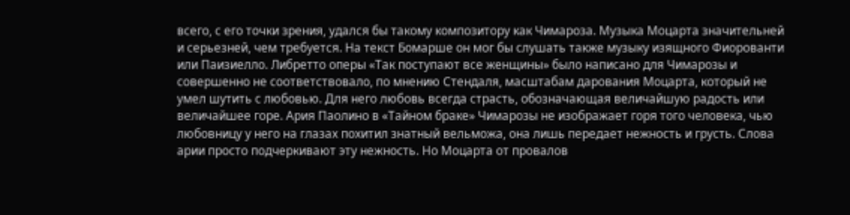всего, с его точки зрения, удался бы такому композитору как Чимароза. Музыка Моцарта значительней и серьезней, чем требуется. На текст Бомарше он мог бы слушать также музыку изящного Фиорованти или Паизиелло. Либретто оперы «Так поступают все женщины» было написано для Чимарозы и совершенно не соответствовало, по мнению Стендаля, масштабам дарования Моцарта, который не умел шутить с любовью. Для него любовь всегда страсть, обозначающая величайшую радость или величайшее горе. Ария Паолино в «Тайном браке» Чимарозы не изображает горя того человека, чью любовницу у него на глазах похитил знатный вельможа, она лишь передает нежность и грусть. Слова арии просто подчеркивают эту нежность. Но Моцарта от провалов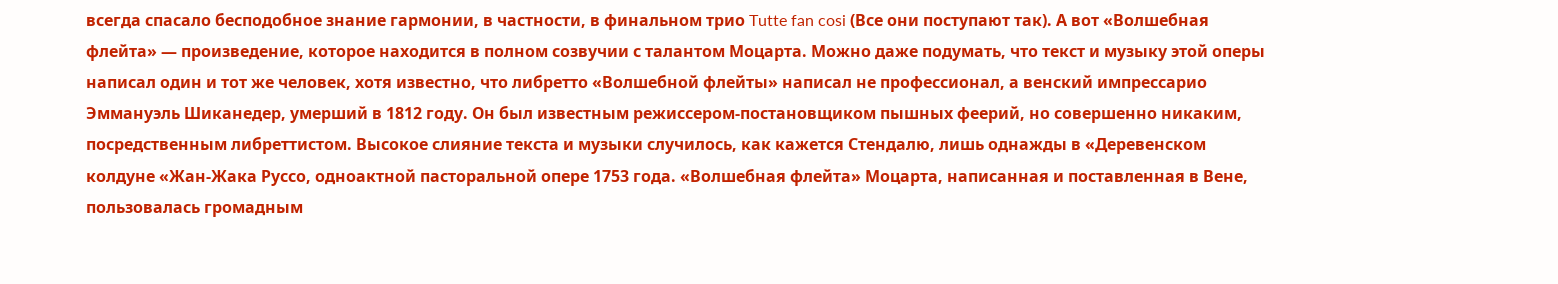всегда спасало бесподобное знание гармонии, в частности, в финальном трио Tutte fan cosi (Все они поступают так). А вот «Волшебная флейта» — произведение, которое находится в полном созвучии с талантом Моцарта. Можно даже подумать, что текст и музыку этой оперы написал один и тот же человек, хотя известно, что либретто «Волшебной флейты» написал не профессионал, а венский импрессарио Эммануэль Шиканедер, умерший в 1812 году. Он был известным режиссером-постановщиком пышных феерий, но совершенно никаким, посредственным либреттистом. Высокое слияние текста и музыки случилось, как кажется Стендалю, лишь однажды в «Деревенском колдуне «Жан-Жака Руссо, одноактной пасторальной опере 1753 года. «Волшебная флейта» Моцарта, написанная и поставленная в Вене, пользовалась громадным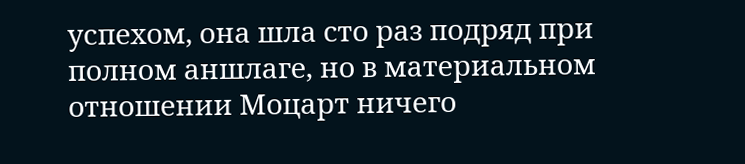успехом, она шла сто раз подряд при полном аншлаге, но в материальном отношении Моцарт ничего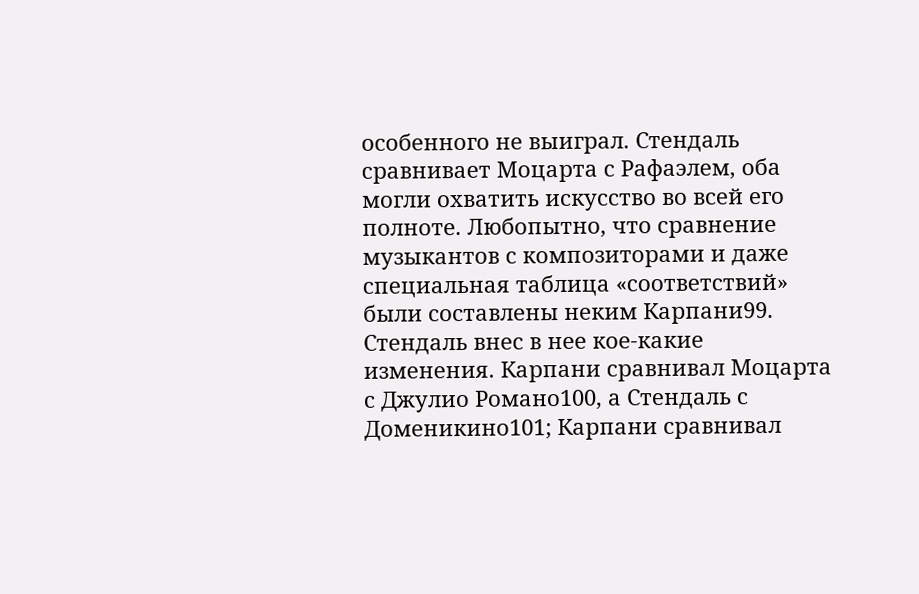особенного не выиграл. Стендаль сравнивает Моцарта с Рафаэлем, оба могли охватить искусство во всей его полноте. Любопытно, что сравнение музыкантов с композиторами и даже специальная таблица «соответствий» были составлены неким Карпани99. Стендаль внес в нее кое-какие изменения. Карпани сравнивал Моцарта с Джулио Романо100, а Стендаль с Доменикино101; Карпани сравнивал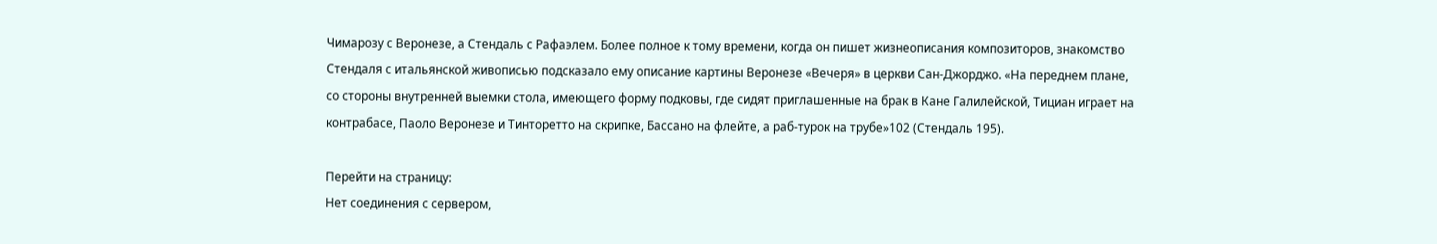Чимарозу с Веронезе, а Стендаль с Рафаэлем. Более полное к тому времени, когда он пишет жизнеописания композиторов, знакомство Стендаля с итальянской живописью подсказало ему описание картины Веронезе «Вечеря» в церкви Сан-Джорджо. «На переднем плане, со стороны внутренней выемки стола, имеющего форму подковы, где сидят приглашенные на брак в Кане Галилейской, Тициан играет на контрабасе, Паоло Веронезе и Тинторетто на скрипке, Бассано на флейте, а раб-турок на трубе»102 (Стендаль 195).

Перейти на страницу:
Нет соединения с сервером,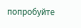попробуйте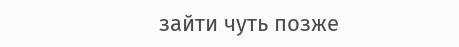зайти чуть позже